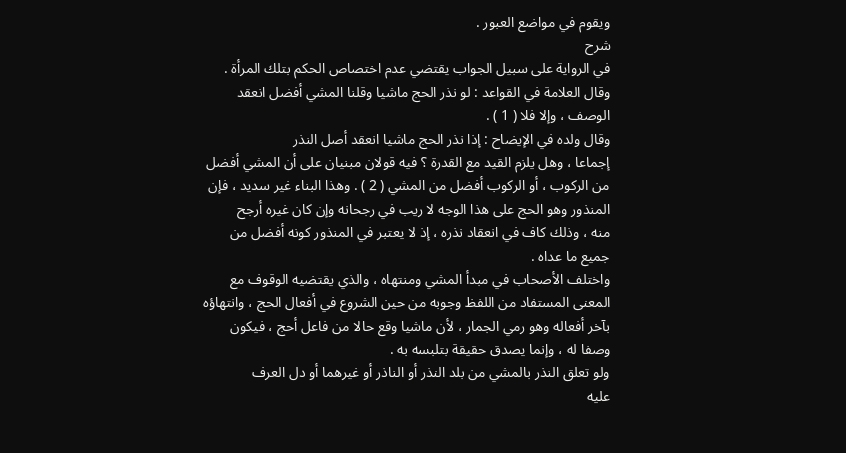ويقوم في مواضع العبور .
شرح
في الرواية على سبيل الجواب يقتضي عدم اختصاص الحكم بتلك المرأة .
وقال العلامة في القواعد : لو نذر الحج ماشيا وقلنا المشي أفضل انعقد
الوصف ، وإلا فلا ( 1 ) .
وقال ولده في الإيضاح : إذا نذر الحج ماشيا انعقد أصل النذر
إجماعا ، وهل يلزم القيد مع القدرة ؟ فيه قولان مبنيان على أن المشي أفضل
من الركوب ، أو الركوب أفضل من المشي ( 2 ) . وهذا البناء غير سديد ، فإن
المنذور وهو الحج على هذا الوجه لا ريب في رجحانه وإن كان غيره أرجح
منه ، وذلك كاف في انعقاد نذره ، إذ لا يعتبر في المنذور كونه أفضل من
جميع ما عداه .
واختلف الأصحاب في مبدأ المشي ومنتهاه ، والذي يقتضيه الوقوف مع
المعنى المستفاد من اللفظ وجوبه من حين الشروع في أفعال الحج ، وانتهاؤه
بآخر أفعاله وهو رمي الجمار ، لأن ماشيا وقع حالا من فاعل أحج ، فيكون
وصفا له ، وإنما يصدق حقيقة بتلبسه به .
ولو تعلق النذر بالمشي من بلد النذر أو الناذر أو غيرهما أو دل العرف
عليه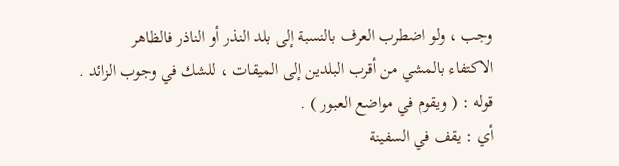وجب ، ولو اضطرب العرف بالنسبة إلى بلد النذر أو الناذر فالظاهر
الاكتفاء بالمشي من أقرب البلدين إلى الميقات ، للشك في وجوب الزائد .
قوله : ( ويقوم في مواضع العبور ) .
أي : يقف في السفينة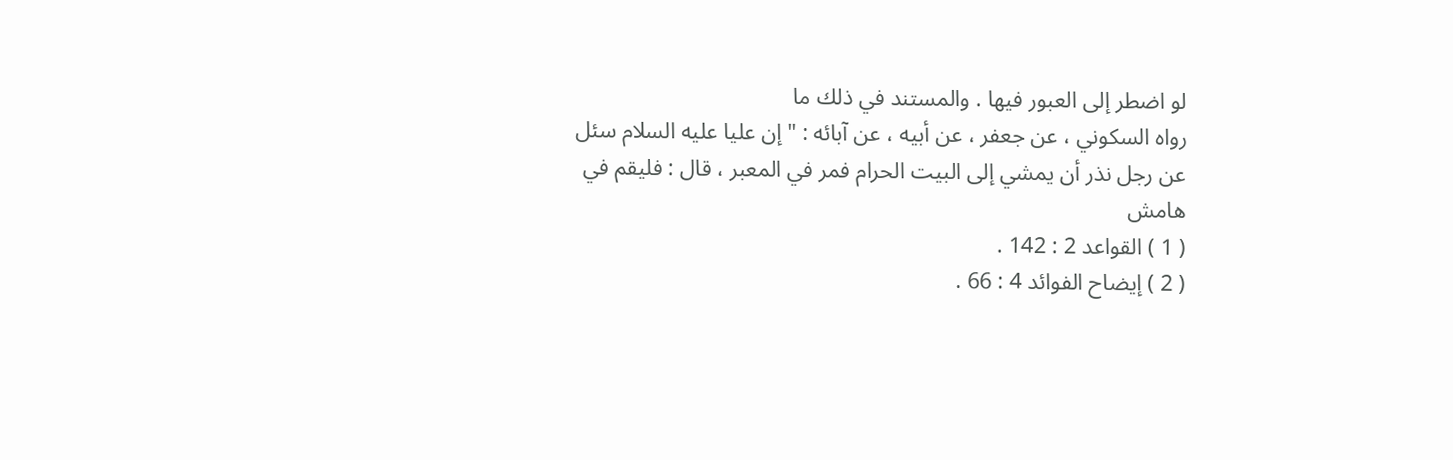لو اضطر إلى العبور فيها . والمستند في ذلك ما
رواه السكوني ، عن جعفر ، عن أبيه ، عن آبائه : " إن عليا عليه السلام سئل
عن رجل نذر أن يمشي إلى البيت الحرام فمر في المعبر ، قال : فليقم في
هامش
( 1 ) القواعد 2 : 142 .
( 2 ) إيضاح الفوائد 4 : 66 .